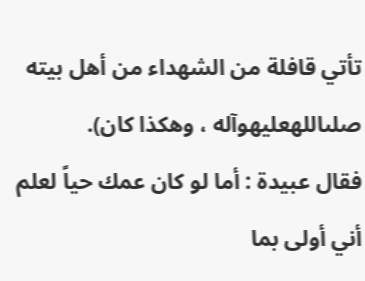تأتي قافلة من الشهداء من أهل بيته صلىاللهعليهوآله ، وهكذا كان).
فقال عبيدة : أما لو كان عمك حياً لعلم أني أولى بما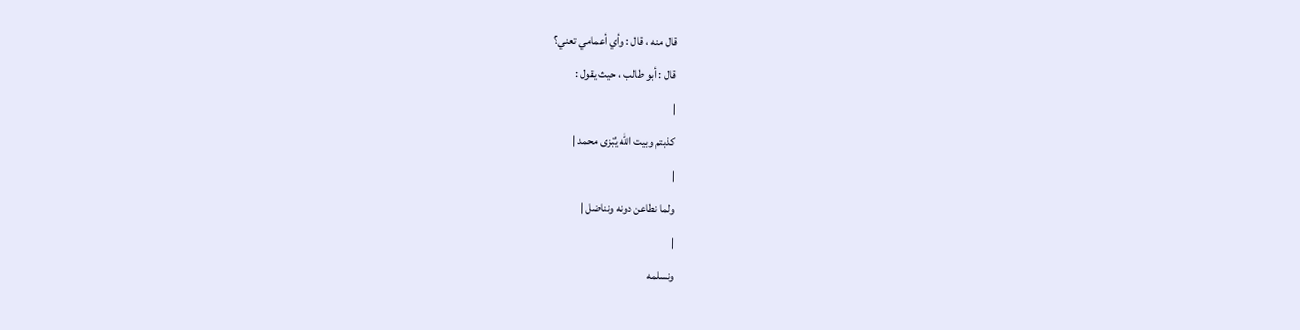قال منه ، قال : وأي أعمامي تعني؟
قال : أبو طالب ، حيث يقول :
|
كذبتم وبيت الله يُبْزى محمد |
|
ولما نطاعن دونه ونناضل |
|
ونسلمه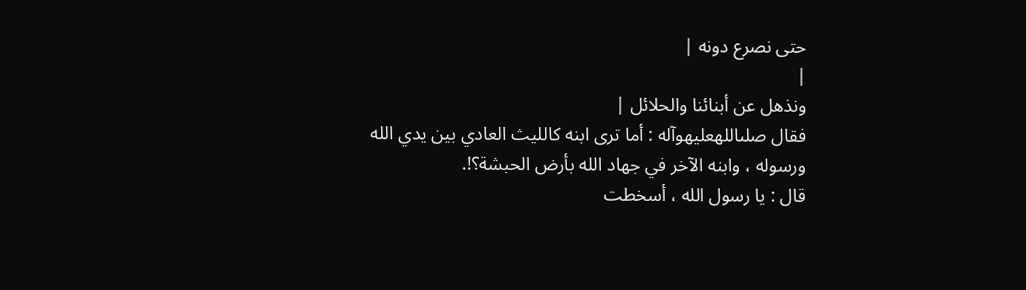حتى نصرع دونه |
|
ونذهل عن أبنائنا والحلائل |
فقال صلىاللهعليهوآله : أما ترى ابنه كالليث العادي بين يدي الله ورسوله ، وابنه الآخر في جهاد الله بأرض الحبشة؟!.
قال : يا رسول الله ، أسخطت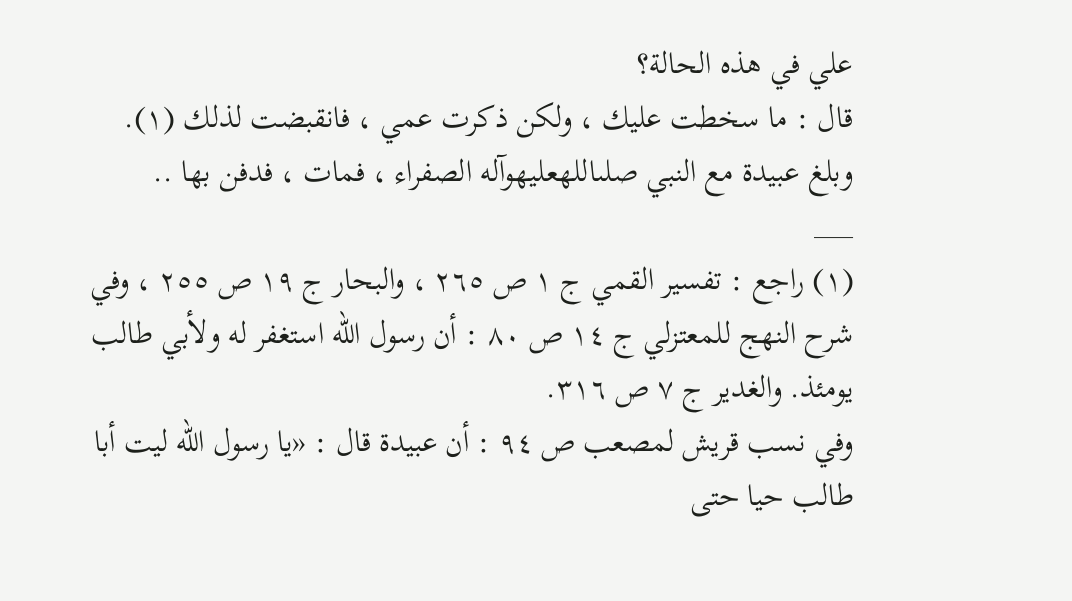علي في هذه الحالة؟
قال : ما سخطت عليك ، ولكن ذكرت عمي ، فانقبضت لذلك (١).
وبلغ عبيدة مع النبي صلىاللهعليهوآله الصفراء ، فمات ، فدفن بها ..
___
(١) راجع : تفسير القمي ج ١ ص ٢٦٥ ، والبحار ج ١٩ ص ٢٥٥ ، وفي شرح النهج للمعتزلي ج ١٤ ص ٨٠ : أن رسول الله استغفر له ولأبي طالب يومئذ. والغدير ج ٧ ص ٣١٦.
وفي نسب قريش لمصعب ص ٩٤ : أن عبيدة قال : «يا رسول الله ليت أبا طالب حيا حتى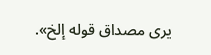يرى مصداق قوله إلخ».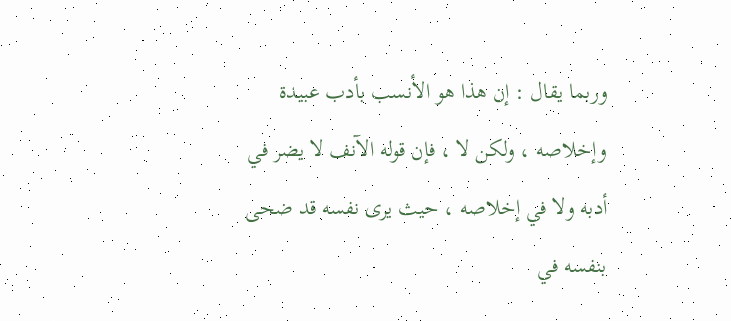وربما يقال : إن هذا هو الأنسب بأدب عبيدة وإخلاصه ، ولكن لا ، فإن قوله الآنف لا يضر في أدبه ولا في إخلاصه ، حيث يرى نفسه قد ضحى بنفسه في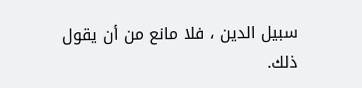سبيل الدين ، فلا مانع من أن يقول ذلك.